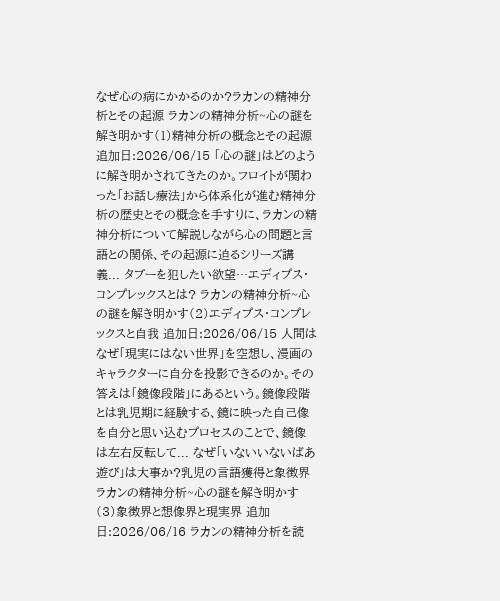なぜ心の病にかかるのか?ラカンの精神分析とその起源 ラカンの精神分析~心の謎を解き明かす(1)精神分析の概念とその起源 追加日:2026/06/15 「心の謎」はどのように解き明かされてきたのか。フロイトが関わった「お話し療法」から体系化が進む精神分析の歴史とその概念を手すりに、ラカンの精神分析について解説しながら心の問題と言語との関係、その起源に迫るシリーズ講義... タブーを犯したい欲望…エディプス・コンプレックスとは? ラカンの精神分析~心の謎を解き明かす(2)エディプス・コンプレックスと自我 追加日:2026/06/15 人間はなぜ「現実にはない世界」を空想し、漫画のキャラクターに自分を投影できるのか。その答えは「鏡像段階」にあるという。鏡像段階とは乳児期に経験する、鏡に映った自己像を自分と思い込むプロセスのことで、鏡像は左右反転して... なぜ「いないいないばあ遊び」は大事か?乳児の言語獲得と象徴界 ラカンの精神分析~心の謎を解き明かす(3)象徴界と想像界と現実界 追加日:2026/06/16 ラカンの精神分析を読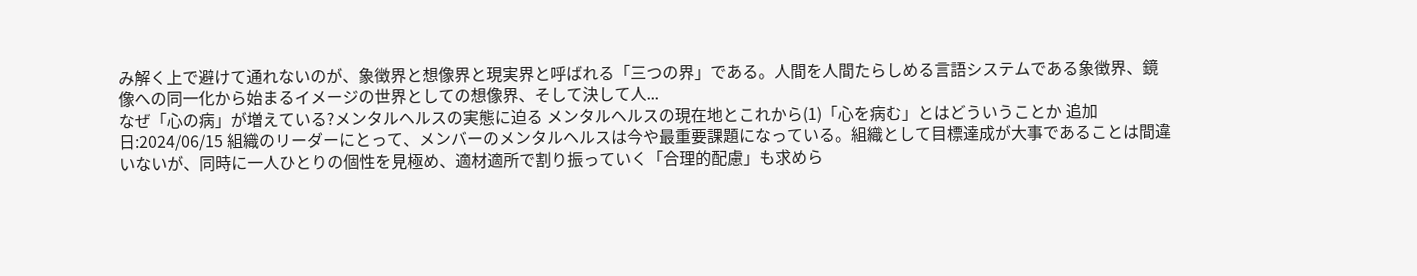み解く上で避けて通れないのが、象徴界と想像界と現実界と呼ばれる「三つの界」である。人間を人間たらしめる言語システムである象徴界、鏡像への同一化から始まるイメージの世界としての想像界、そして決して人...
なぜ「心の病」が増えている?メンタルヘルスの実態に迫る メンタルヘルスの現在地とこれから(1)「心を病む」とはどういうことか 追加日:2024/06/15 組織のリーダーにとって、メンバーのメンタルヘルスは今や最重要課題になっている。組織として目標達成が大事であることは間違いないが、同時に一人ひとりの個性を見極め、適材適所で割り振っていく「合理的配慮」も求めら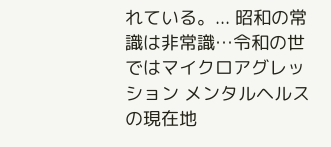れている。... 昭和の常識は非常識…令和の世ではマイクロアグレッション メンタルヘルスの現在地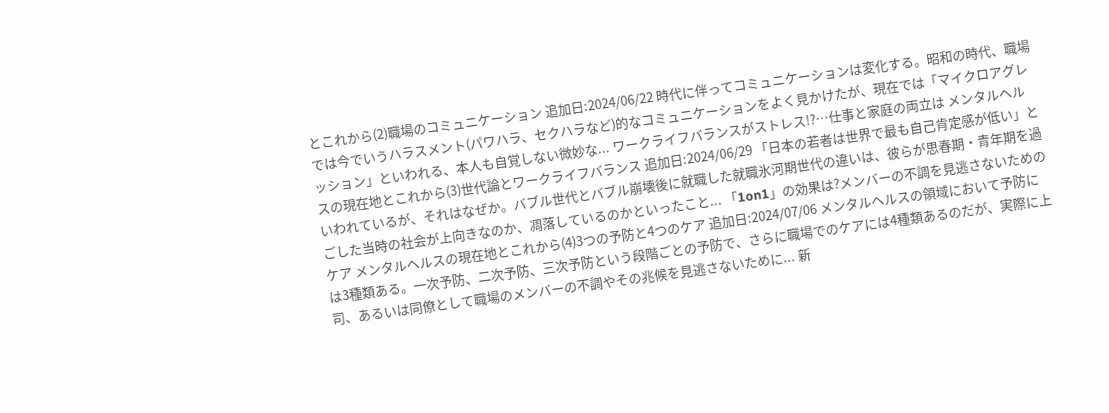とこれから(2)職場のコミュニケーション 追加日:2024/06/22 時代に伴ってコミュニケーションは変化する。昭和の時代、職場では今でいうハラスメント(パワハラ、セクハラなど)的なコミュニケーションをよく見かけたが、現在では「マイクロアグレッション」といわれる、本人も自覚しない微妙な... ワークライフバランスがストレス!?…仕事と家庭の両立は メンタルヘルスの現在地とこれから(3)世代論とワークライフバランス 追加日:2024/06/29 「日本の若者は世界で最も自己肯定感が低い」といわれているが、それはなぜか。バブル世代とバブル崩壊後に就職した就職氷河期世代の違いは、彼らが思春期・青年期を過ごした当時の社会が上向きなのか、凋落しているのかといったこと... 「1on1」の効果は?メンバーの不調を見逃さないためのケア メンタルヘルスの現在地とこれから(4)3つの予防と4つのケア 追加日:2024/07/06 メンタルヘルスの領域において予防には3種類ある。一次予防、二次予防、三次予防という段階ごとの予防で、さらに職場でのケアには4種類あるのだが、実際に上司、あるいは同僚として職場のメンバーの不調やその兆候を見逃さないために... 新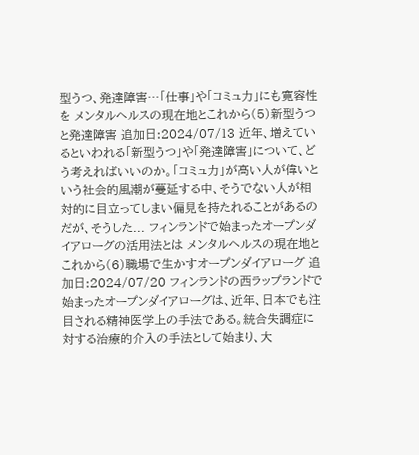型うつ、発達障害…「仕事」や「コミュ力」にも寛容性を メンタルヘルスの現在地とこれから(5)新型うつと発達障害 追加日:2024/07/13 近年、増えているといわれる「新型うつ」や「発達障害」について、どう考えればいいのか。「コミュ力」が高い人が偉いという社会的風潮が蔓延する中、そうでない人が相対的に目立ってしまい偏見を持たれることがあるのだが、そうした... フィンランドで始まったオープンダイアローグの活用法とは メンタルヘルスの現在地とこれから(6)職場で生かすオープンダイアローグ 追加日:2024/07/20 フィンランドの西ラップランドで始まったオープンダイアローグは、近年、日本でも注目される精神医学上の手法である。統合失調症に対する治療的介入の手法として始まり、大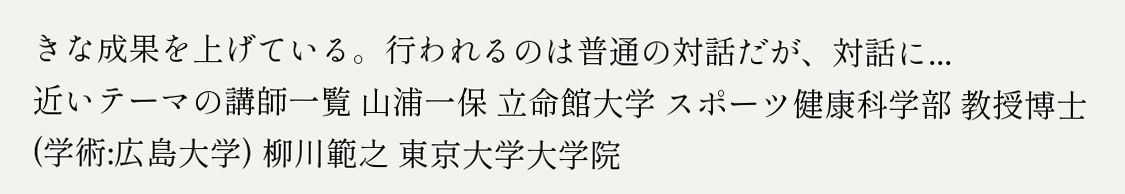きな成果を上げている。行われるのは普通の対話だが、対話に...
近いテーマの講師一覧 山浦一保 立命館大学 スポーツ健康科学部 教授博士(学術:広島大学) 柳川範之 東京大学大学院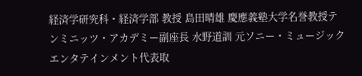経済学研究科・経済学部 教授 島田晴雄 慶應義塾大学名誉教授テンミニッツ・アカデミー副座長 水野道訓 元ソニー・ミュージックエンタテインメント代表取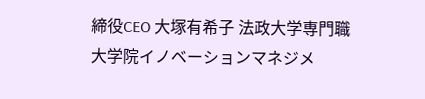締役CEO 大塚有希子 法政大学専門職大学院イノベーションマネジメ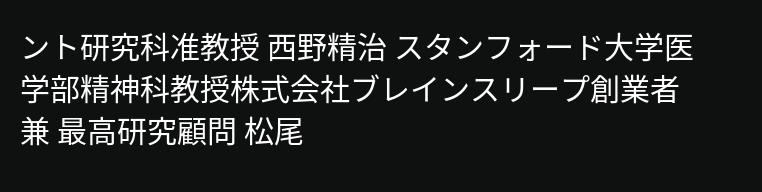ント研究科准教授 西野精治 スタンフォード大学医学部精神科教授株式会社ブレインスリープ創業者 兼 最高研究顧問 松尾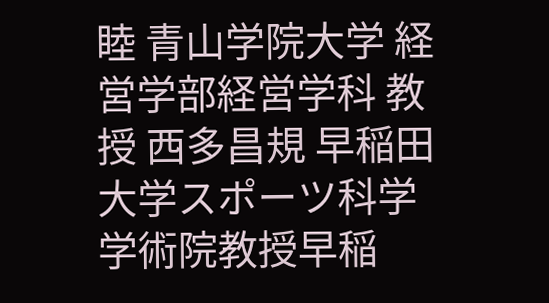睦 青山学院大学 経営学部経営学科 教授 西多昌規 早稲田大学スポーツ科学学術院教授早稲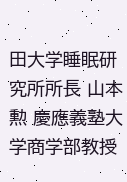田大学睡眠研究所所長 山本勲 慶應義塾大学商学部教授